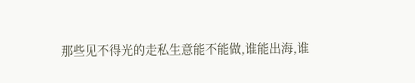那些见不得光的走私生意能不能做,谁能出海,谁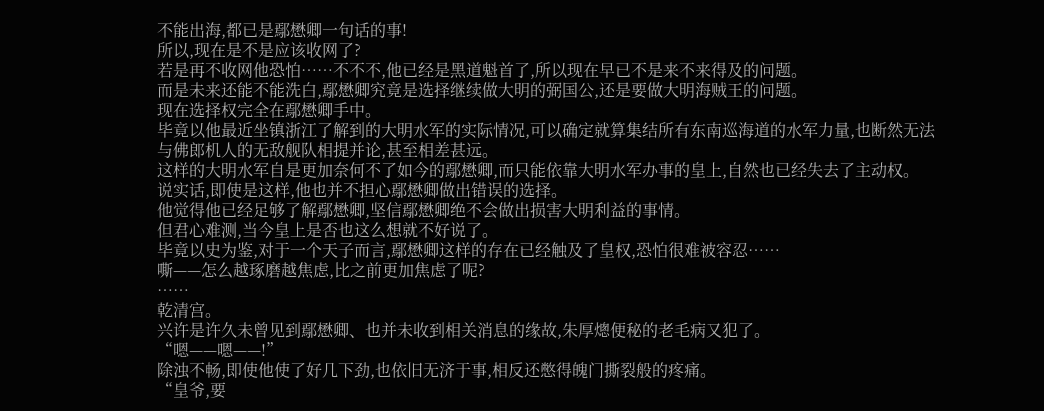不能出海,都已是鄢懋卿一句话的事!
所以,现在是不是应该收网了?
若是再不收网他恐怕……不不不,他已经是黑道魁首了,所以现在早已不是来不来得及的问题。
而是未来还能不能洗白,鄢懋卿究竟是选择继续做大明的弼国公,还是要做大明海贼王的问题。
现在选择权完全在鄢懋卿手中。
毕竟以他最近坐镇浙江了解到的大明水军的实际情况,可以确定就算集结所有东南巡海道的水军力量,也断然无法与佛郎机人的无敌舰队相提并论,甚至相差甚远。
这样的大明水军自是更加奈何不了如今的鄢懋卿,而只能依靠大明水军办事的皇上,自然也已经失去了主动权。
说实话,即使是这样,他也并不担心鄢懋卿做出错误的选择。
他觉得他已经足够了解鄢懋卿,坚信鄢懋卿绝不会做出损害大明利益的事情。
但君心难测,当今皇上是否也这么想就不好说了。
毕竟以史为鉴,对于一个天子而言,鄢懋卿这样的存在已经触及了皇权,恐怕很难被容忍……
嘶——怎么越琢磨越焦虑,比之前更加焦虑了呢?
……
乾清宫。
兴许是许久未曾见到鄢懋卿、也并未收到相关消息的缘故,朱厚熜便秘的老毛病又犯了。
“嗯——嗯——!”
除浊不畅,即使他使了好几下劲,也依旧无济于事,相反还憋得魄门撕裂般的疼痛。
“皇爷,要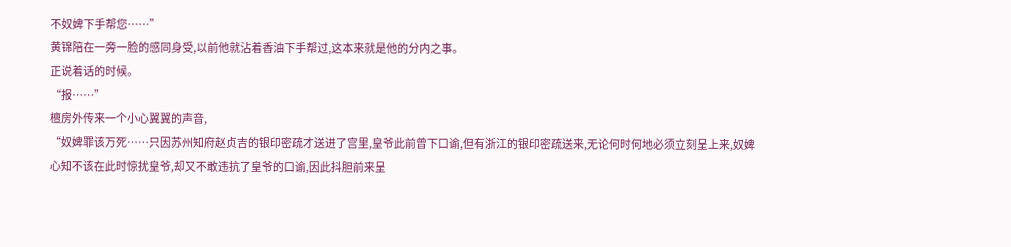不奴婢下手帮您……”
黄锦陪在一旁一脸的感同身受,以前他就沾着香油下手帮过,这本来就是他的分内之事。
正说着话的时候。
“报……”
檀房外传来一个小心翼翼的声音,
“奴婢罪该万死……只因苏州知府赵贞吉的银印密疏才送进了宫里,皇爷此前曾下口谕,但有浙江的银印密疏送来,无论何时何地必须立刻呈上来,奴婢心知不该在此时惊扰皇爷,却又不敢违抗了皇爷的口谕,因此抖胆前来呈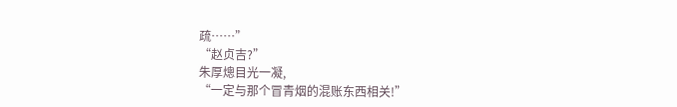疏……”
“赵贞吉?”
朱厚熜目光一凝,
“一定与那个冒青烟的混账东西相关!”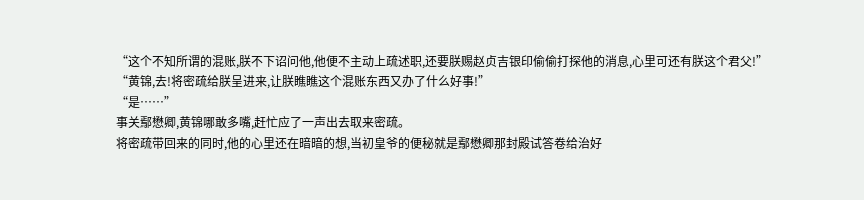“这个不知所谓的混账,朕不下诏问他,他便不主动上疏述职,还要朕赐赵贞吉银印偷偷打探他的消息,心里可还有朕这个君父!”
“黄锦,去!将密疏给朕呈进来,让朕瞧瞧这个混账东西又办了什么好事!”
“是……”
事关鄢懋卿,黄锦哪敢多嘴,赶忙应了一声出去取来密疏。
将密疏带回来的同时,他的心里还在暗暗的想,当初皇爷的便秘就是鄢懋卿那封殿试答卷给治好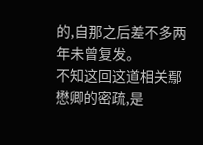的,自那之后差不多两年未曾复发。
不知这回这道相关鄢懋卿的密疏,是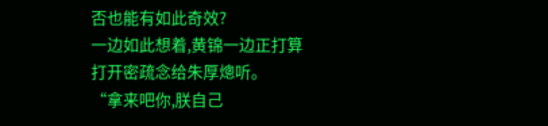否也能有如此奇效?
一边如此想着,黄锦一边正打算打开密疏念给朱厚熜听。
“拿来吧你,朕自己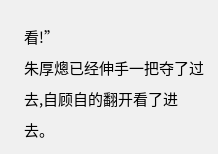看!”
朱厚熜已经伸手一把夺了过去,自顾自的翻开看了进去。